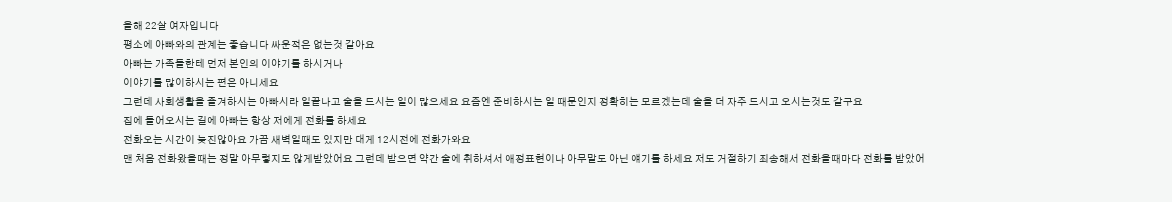올해 22살 여자입니다
평소에 아빠와의 관계는 좋습니다 싸운적은 없는것 같아요
아빠는 가족들한테 먼저 본인의 이야기를 하시거나
이야기를 많이하시는 편은 아니세요
그런데 사회생활을 즐겨하시는 아빠시라 일끝나고 술을 드시는 일이 많으세요 요즘엔 준비하시는 일 때문인지 정확히는 모르겠는데 술을 더 자주 드시고 오시는것도 같구요
집에 들어오시는 길에 아빠는 항상 저에게 전화를 하세요
전화오는 시간이 늦진않아요 가끔 새벽일때도 있지만 대게 12시전에 전화가와요
맨 처음 전화왔을때는 정말 아무렇지도 않게받았어요 그런데 받으면 약간 술에 취하셔서 애정표현이나 아무말도 아닌 얘기를 하세요 저도 거절하기 죄송해서 전화올때마다 전화를 받았어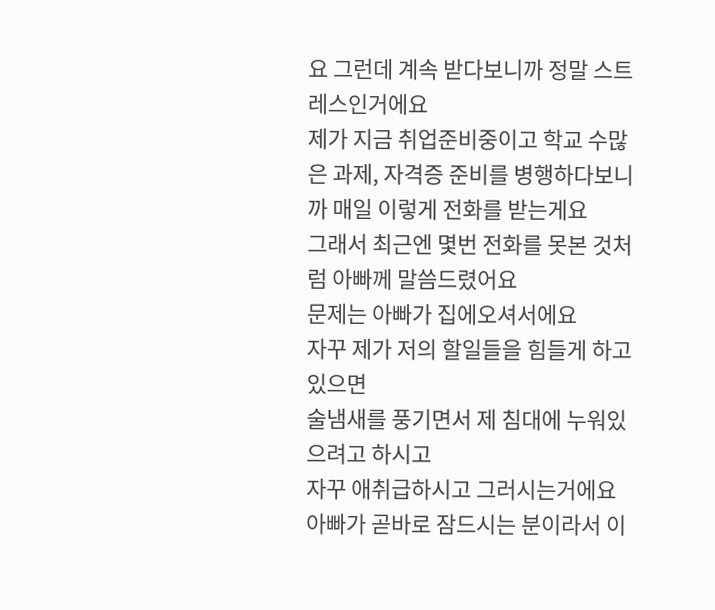요 그런데 계속 받다보니까 정말 스트레스인거에요
제가 지금 취업준비중이고 학교 수많은 과제, 자격증 준비를 병행하다보니까 매일 이렇게 전화를 받는게요
그래서 최근엔 몇번 전화를 못본 것처럼 아빠께 말씀드렸어요
문제는 아빠가 집에오셔서에요
자꾸 제가 저의 할일들을 힘들게 하고있으면
술냄새를 풍기면서 제 침대에 누워있으려고 하시고
자꾸 애취급하시고 그러시는거에요 아빠가 곧바로 잠드시는 분이라서 이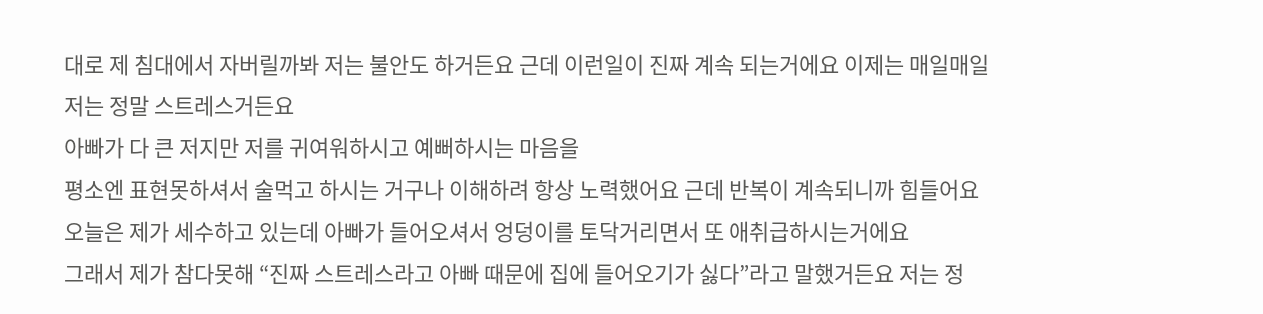대로 제 침대에서 자버릴까봐 저는 불안도 하거든요 근데 이런일이 진짜 계속 되는거에요 이제는 매일매일
저는 정말 스트레스거든요
아빠가 다 큰 저지만 저를 귀여워하시고 예뻐하시는 마음을
평소엔 표현못하셔서 술먹고 하시는 거구나 이해하려 항상 노력했어요 근데 반복이 계속되니까 힘들어요
오늘은 제가 세수하고 있는데 아빠가 들어오셔서 엉덩이를 토닥거리면서 또 애취급하시는거에요
그래서 제가 참다못해 “진짜 스트레스라고 아빠 때문에 집에 들어오기가 싫다”라고 말했거든요 저는 정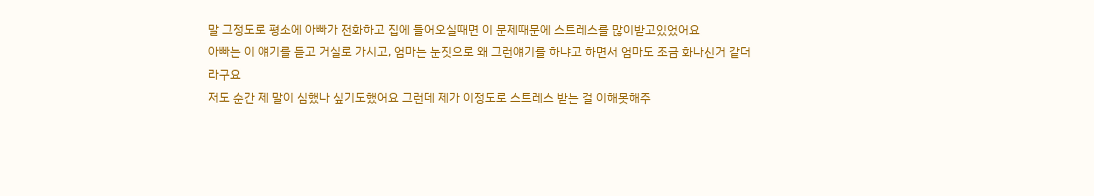말 그정도로 평소에 아빠가 전화하고 집에 들어오실때면 이 문제때문에 스트레스를 많이받고있었어요
아빠는 이 얘기를 듣고 거실로 가시고, 엄마는 눈짓으로 왜 그런얘기를 하냐고 하면서 엄마도 조금 화나신거 같더라구요
저도 순간 제 말이 심했나 싶기도했어요 그런데 제가 이정도로 스트레스 받는 걸 이해못해주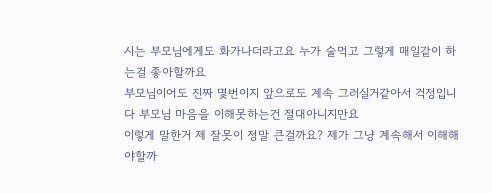시는 부모님에게도 화가나더라고요 누가 술먹고 그렇게 매일같이 하는걸 좋아할까요
부모님이어도 진짜 몇번이지 앞으로도 계속 그러실거같아서 걱정입니다 부모님 마음을 이해못하는건 절대아니지만요
이렇게 말한거 제 잘못이 정말 큰걸까요? 제가 그냥 계속해서 이해해야할까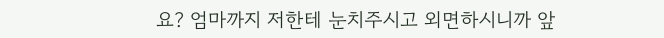요? 엄마까지 저한테 눈치주시고 외면하시니까 앞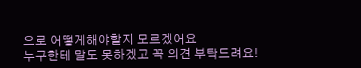으로 어떻게해야할지 모르겠어요
누구한테 말도 못하겠고 꼭 의견 부탁드려요!